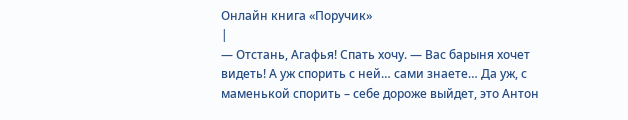Онлайн книга «Поручик»
|
— Отстань, Агафья! Спать хочу. — Вас барыня хочет видеть! А уж спорить с ней… сами знаете… Да уж, с маменькой спорить – себе дороже выйдет, это Антон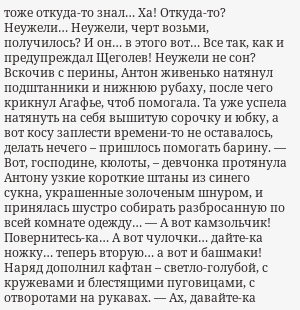тоже откуда-то знал… Ха! Откуда-то? Неужели… Неужели, черт возьми, получилось? И он… в этого вот… Все так, как и предупреждал Щеголев! Неужели не сон? Вскочив с перины, Антон живенько натянул подштанники и нижнюю рубаху, после чего крикнул Агафье, чтоб помогала. Та уже успела натянуть на себя вышитую сорочку и юбку, а вот косу заплести времени-то не оставалось, делать нечего – пришлось помогать барину. — Вот, господине, кюлоты, – девчонка протянула Антону узкие короткие штаны из синего сукна, украшенные золоченым шнуром, и принялась шустро собирать разбросанную по всей комнате одежду… — А вот камзольчик! Повернитесь-ка… А вот чулочки… дайте-ка ножку… теперь вторую… а вот и башмаки! Наряд дополнил кафтан – светло-голубой, с кружевами и блестящими пуговицами, с отворотами на рукавах. — Ах, давайте-ка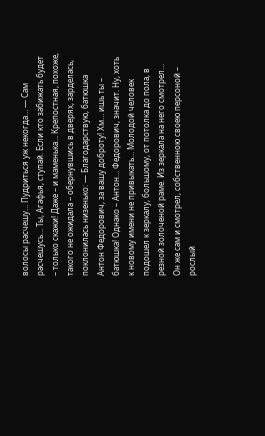волосы расчешу… Пудриться уж некогда… — Сам расчешусь… Ты, Агафья, ступай. Если кто забижать будет – только скажи! Даже – и маменька… Крепостная, похоже, такого не ожидала – обернувшись в дверях, зарделась, поклонилась низенько: — Благодарствую, батюшка Антон Федорович, за вашу доброту! Хм… ишь ты – батюшка! Однако – Антон… Федорович, значит. Ну, хоть к новому имени не привыкать… Молодой человек подошел к зеркалу, большому, от потолка до пола, в резной золоченой раме. Из зеркала на него смотрел… Он же сам и смотрел, собственною своею персоной – рослый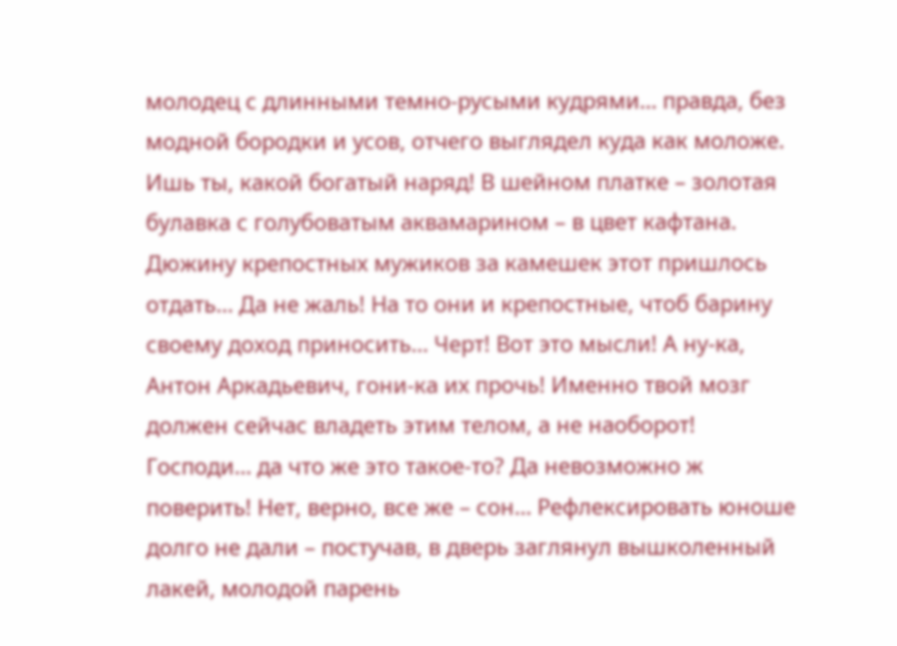молодец с длинными темно-русыми кудрями… правда, без модной бородки и усов, отчего выглядел куда как моложе. Ишь ты, какой богатый наряд! В шейном платке – золотая булавка с голубоватым аквамарином – в цвет кафтана. Дюжину крепостных мужиков за камешек этот пришлось отдать… Да не жаль! На то они и крепостные, чтоб барину своему доход приносить… Черт! Вот это мысли! А ну-ка, Антон Аркадьевич, гони-ка их прочь! Именно твой мозг должен сейчас владеть этим телом, а не наоборот! Господи… да что же это такое-то? Да невозможно ж поверить! Нет, верно, все же – сон… Рефлексировать юноше долго не дали – постучав, в дверь заглянул вышколенный лакей, молодой парень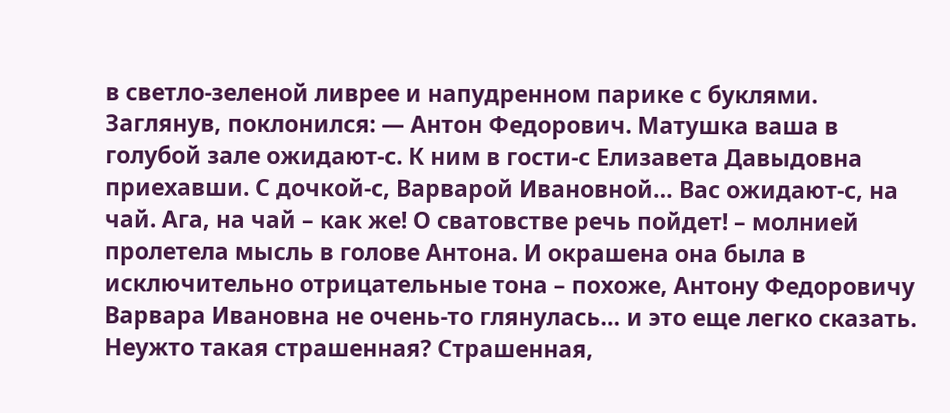в светло-зеленой ливрее и напудренном парике с буклями. Заглянув, поклонился: — Антон Федорович. Матушка ваша в голубой зале ожидают-с. К ним в гости-с Елизавета Давыдовна приехавши. С дочкой-с, Варварой Ивановной… Вас ожидают-с, на чай. Ага, на чай – как же! О сватовстве речь пойдет! – молнией пролетела мысль в голове Антона. И окрашена она была в исключительно отрицательные тона – похоже, Антону Федоровичу Варвара Ивановна не очень-то глянулась… и это еще легко сказать. Неужто такая страшенная? Страшенная,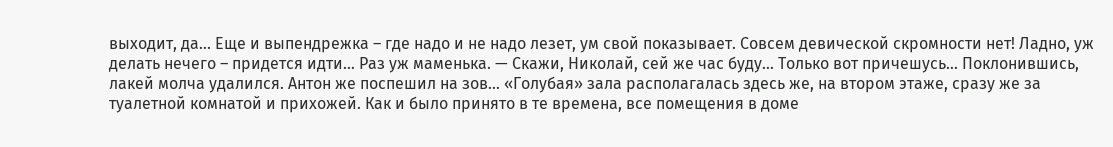выходит, да… Еще и выпендрежка – где надо и не надо лезет, ум свой показывает. Совсем девической скромности нет! Ладно, уж делать нечего – придется идти… Раз уж маменька. — Скажи, Николай, сей же час буду… Только вот причешусь… Поклонившись, лакей молча удалился. Антон же поспешил на зов… «Голубая» зала располагалась здесь же, на втором этаже, сразу же за туалетной комнатой и прихожей. Как и было принято в те времена, все помещения в доме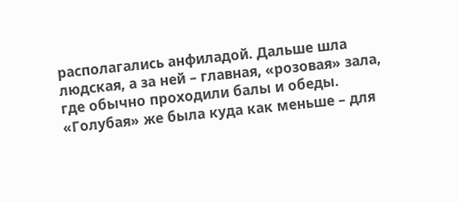располагались анфиладой. Дальше шла людская, а за ней – главная, «розовая» зала, где обычно проходили балы и обеды. «Голубая» же была куда как меньше – для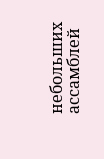небольших ассамблей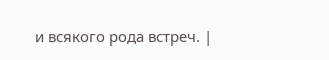и всякого рода встреч. |